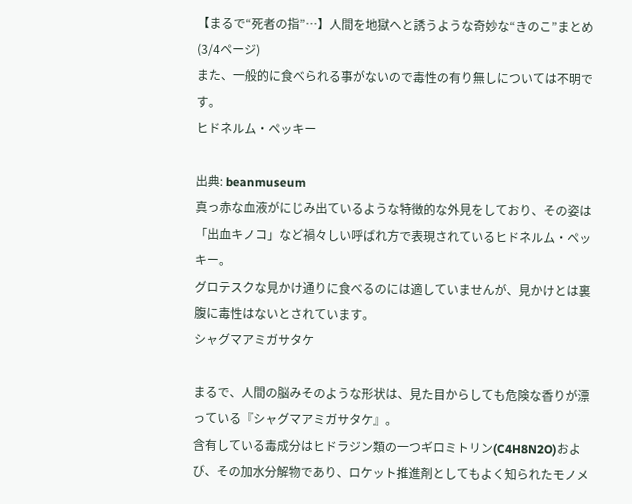【まるで“死者の指”…】人間を地獄へと誘うような奇妙な“きのこ”まとめ (3/4ページ)
また、一般的に食べられる事がないので毒性の有り無しについては不明です。
ヒドネルム・ペッキー

出典: beanmuseum
真っ赤な血液がにじみ出ているような特徴的な外見をしており、その姿は「出血キノコ」など禍々しい呼ばれ方で表現されているヒドネルム・ペッキー。
グロテスクな見かけ通りに食べるのには適していませんが、見かけとは裏腹に毒性はないとされています。
シャグマアミガサタケ

まるで、人間の脳みそのような形状は、見た目からしても危険な香りが漂っている『シャグマアミガサタケ』。
含有している毒成分はヒドラジン類の一つギロミトリン(C4H8N2O)および、その加水分解物であり、ロケット推進剤としてもよく知られたモノメ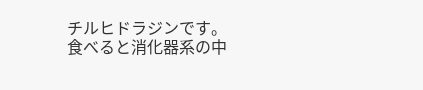チルヒドラジンです。
食べると消化器系の中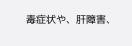毒症状や、肝障害、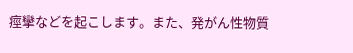痙攣などを起こします。また、発がん性物質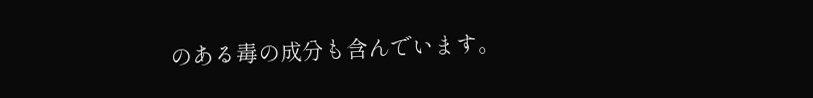のある毒の成分も含んでいます。